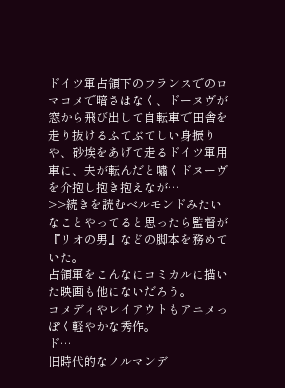ドイツ軍占領下のフランスでのロマコメで暗さはなく、ドーヌヴが窓から飛び出して自転車で田舎を走り抜けるふてぶてしい身振りや、砂埃をあげて走るドイツ軍用車に、夫が転んだと嘯くドヌーヴを介抱し抱き抱えなが…
>>続きを読むベルモンドみたいなことやってると思ったら監督が『リオの男』などの脚本を務めていた。
占領軍をこんなにコミカルに描いた映画も他にないだろう。
コメディやレイアウトもアニメっぽく軽やかな秀作。
ド…
旧時代的なノルマンデ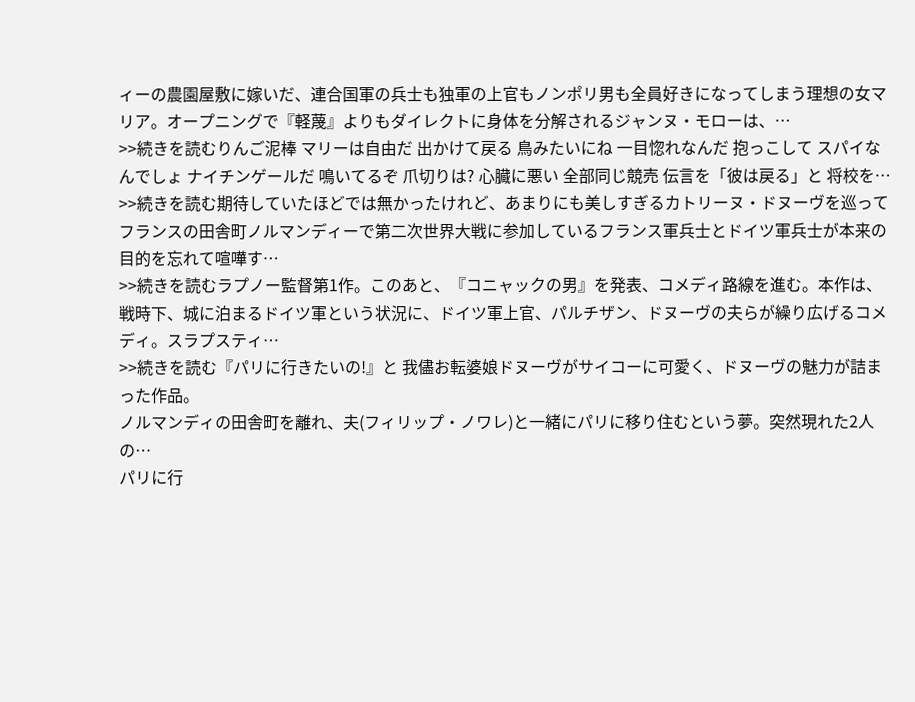ィーの農園屋敷に嫁いだ、連合国軍の兵士も独軍の上官もノンポリ男も全員好きになってしまう理想の女マリア。オープニングで『軽蔑』よりもダイレクトに身体を分解されるジャンヌ・モローは、…
>>続きを読むりんご泥棒 マリーは自由だ 出かけて戻る 鳥みたいにね 一目惚れなんだ 抱っこして スパイなんでしょ ナイチンゲールだ 鳴いてるぞ 爪切りは? 心臓に悪い 全部同じ競売 伝言を「彼は戻る」と 将校を…
>>続きを読む期待していたほどでは無かったけれど、あまりにも美しすぎるカトリーヌ・ドヌーヴを巡ってフランスの田舎町ノルマンディーで第二次世界大戦に参加しているフランス軍兵士とドイツ軍兵士が本来の目的を忘れて喧嘩す…
>>続きを読むラプノー監督第1作。このあと、『コニャックの男』を発表、コメディ路線を進む。本作は、戦時下、城に泊まるドイツ軍という状況に、ドイツ軍上官、パルチザン、ドヌーヴの夫らが繰り広げるコメディ。スラプスティ…
>>続きを読む『パリに行きたいの!』と 我儘お転婆娘ドヌーヴがサイコーに可愛く、ドヌーヴの魅力が詰まった作品。
ノルマンディの田舎町を離れ、夫(フィリップ・ノワレ)と一緒にパリに移り住むという夢。突然現れた2人の…
パリに行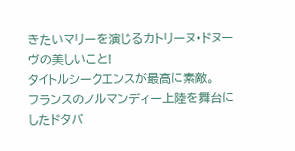きたいマリーを演じるカトリーヌ・ドヌーヴの美しいこと!
タイトルシークエンスが最高に素敵。
フランスのノルマンディー上陸を舞台にしたドタバ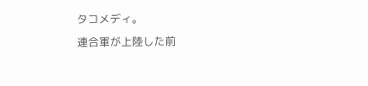タコメディ。
連合軍が上陸した前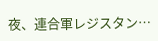夜、連合軍レジスタン…